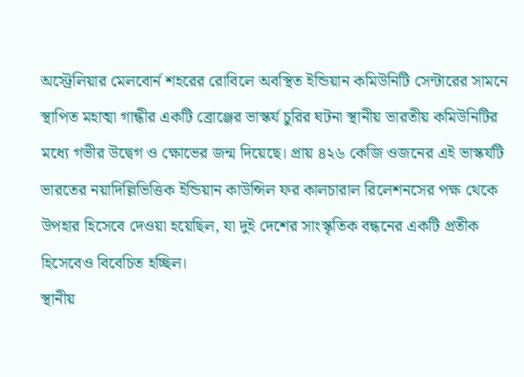অস্ট্রেলিয়ার মেলবোর্ন শহরের রোবিলে অবস্থিত ইন্ডিয়ান কমিউনিটি সেন্টারের সামনে স্থাপিত মহাত্মা গান্ধীর একটি ব্রোঞ্জের ভাস্কর্য চুরির ঘটনা স্থানীয় ভারতীয় কমিউনিটির মধ্যে গভীর উদ্বেগ ও ক্ষোভের জন্ম দিয়েছে। প্রায় ৪২৬ কেজি ওজনের এই ভাস্কর্যটি ভারতের নয়াদিল্লিভিত্তিক ইন্ডিয়ান কাউন্সিল ফর কালচারাল রিলেশনসের পক্ষ থেকে উপহার হিসেবে দেওয়া হয়েছিল, যা দুই দেশের সাংস্কৃতিক বন্ধনের একটি প্রতীক হিসেবেও বিবেচিত হচ্ছিল।
স্থানীয়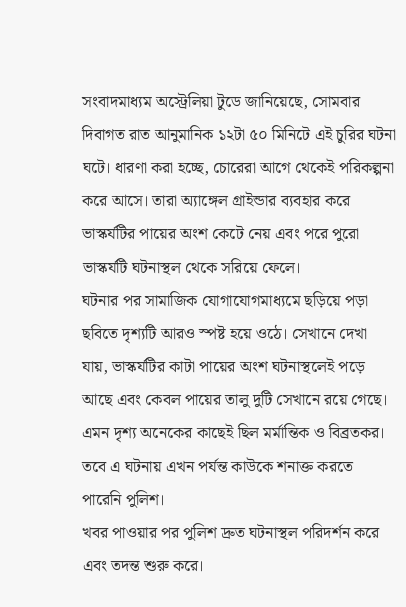সংবাদমাধ্যম অস্ট্রেলিয়া টুডে জানিয়েছে, সোমবার দিবাগত রাত আনুমানিক ১২টা ৫০ মিনিটে এই চুরির ঘটনা ঘটে। ধারণা করা হচ্ছে, চোরেরা আগে থেকেই পরিকল্পনা করে আসে। তারা অ্যাঙ্গেল গ্রাইন্ডার ব্যবহার করে ভাস্কর্যটির পায়ের অংশ কেটে নেয় এবং পরে পুরো ভাস্কর্যটি ঘটনাস্থল থেকে সরিয়ে ফেলে।
ঘটনার পর সামাজিক যোগাযোগমাধ্যমে ছড়িয়ে পড়া ছবিতে দৃশ্যটি আরও স্পষ্ট হয়ে ওঠে। সেখানে দেখা যায়, ভাস্কর্যটির কাটা পায়ের অংশ ঘটনাস্থলেই পড়ে আছে এবং কেবল পায়ের তালু দুটি সেখানে রয়ে গেছে। এমন দৃশ্য অনেকের কাছেই ছিল মর্মান্তিক ও বিব্রতকর। তবে এ ঘটনায় এখন পর্যন্ত কাউকে শনাক্ত করতে পারেনি পুলিশ।
খবর পাওয়ার পর পুলিশ দ্রুত ঘটনাস্থল পরিদর্শন করে এবং তদন্ত শুরু করে।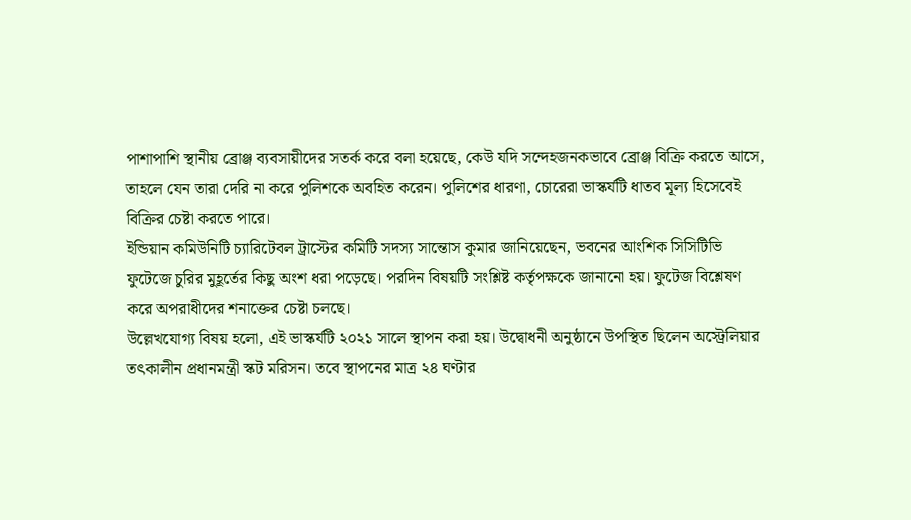পাশাপাশি স্থানীয় ব্রোঞ্জ ব্যবসায়ীদের সতর্ক করে বলা হয়েছে, কেউ যদি সন্দেহজনকভাবে ব্রোঞ্জ বিক্রি করতে আসে, তাহলে যেন তারা দেরি না করে পুলিশকে অবহিত করেন। পুলিশের ধারণা, চোরেরা ভাস্কর্যটি ধাতব মূল্য হিসেবেই বিক্রির চেষ্টা করতে পারে।
ইন্ডিয়ান কমিউনিটি চ্যারিটেবল ট্রাস্টের কমিটি সদস্য সান্তোস কুমার জানিয়েছেন, ভবনের আংশিক সিসিটিভি ফুটেজে চুরির মুহূর্তের কিছু অংশ ধরা পড়েছে। পরদিন বিষয়টি সংশ্লিষ্ট কর্তৃপক্ষকে জানানো হয়। ফুটেজ বিশ্লেষণ করে অপরাধীদের শনাক্তের চেষ্টা চলছে।
উল্লেখযোগ্য বিষয় হলো, এই ভাস্কর্যটি ২০২১ সালে স্থাপন করা হয়। উদ্বোধনী অনুষ্ঠানে উপস্থিত ছিলেন অস্ট্রেলিয়ার তৎকালীন প্রধানমন্ত্রী স্কট মরিসন। তবে স্থাপনের মাত্র ২৪ ঘণ্টার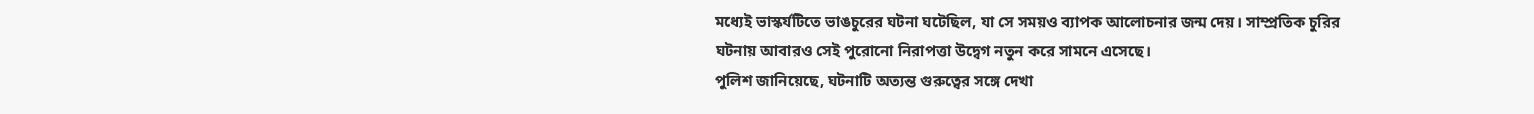মধ্যেই ভাস্কর্যটিতে ভাঙচুরের ঘটনা ঘটেছিল, যা সে সময়ও ব্যাপক আলোচনার জন্ম দেয়। সাম্প্রতিক চুরির ঘটনায় আবারও সেই পুরোনো নিরাপত্তা উদ্বেগ নতুন করে সামনে এসেছে।
পুলিশ জানিয়েছে, ঘটনাটি অত্যন্ত গুরুত্বের সঙ্গে দেখা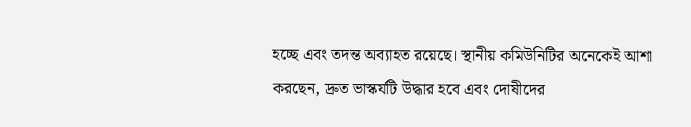হচ্ছে এবং তদন্ত অব্যাহত রয়েছে। স্থানীয় কমিউনিটির অনেকেই আশা করছেন, দ্রুত ভাস্কর্যটি উদ্ধার হবে এবং দোষীদের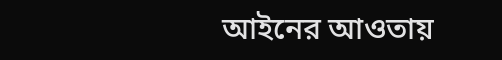আইনের আওতায়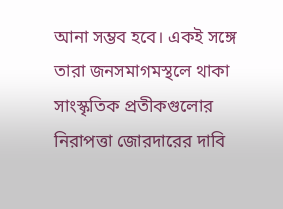আনা সম্ভব হবে। একই সঙ্গে তারা জনসমাগমস্থলে থাকা সাংস্কৃতিক প্রতীকগুলোর নিরাপত্তা জোরদারের দাবি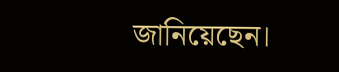জানিয়েছেন।